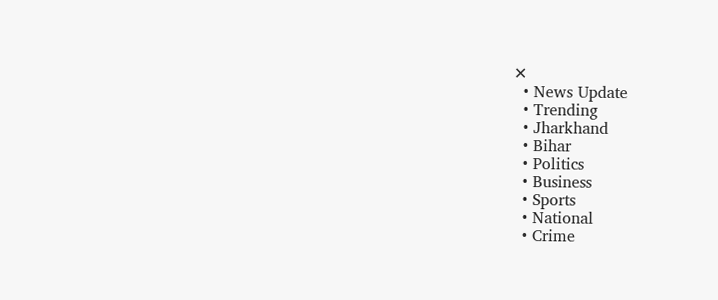✕
  • News Update
  • Trending
  • Jharkhand
  • Bihar
  • Politics
  • Business
  • Sports
  • National
  • Crime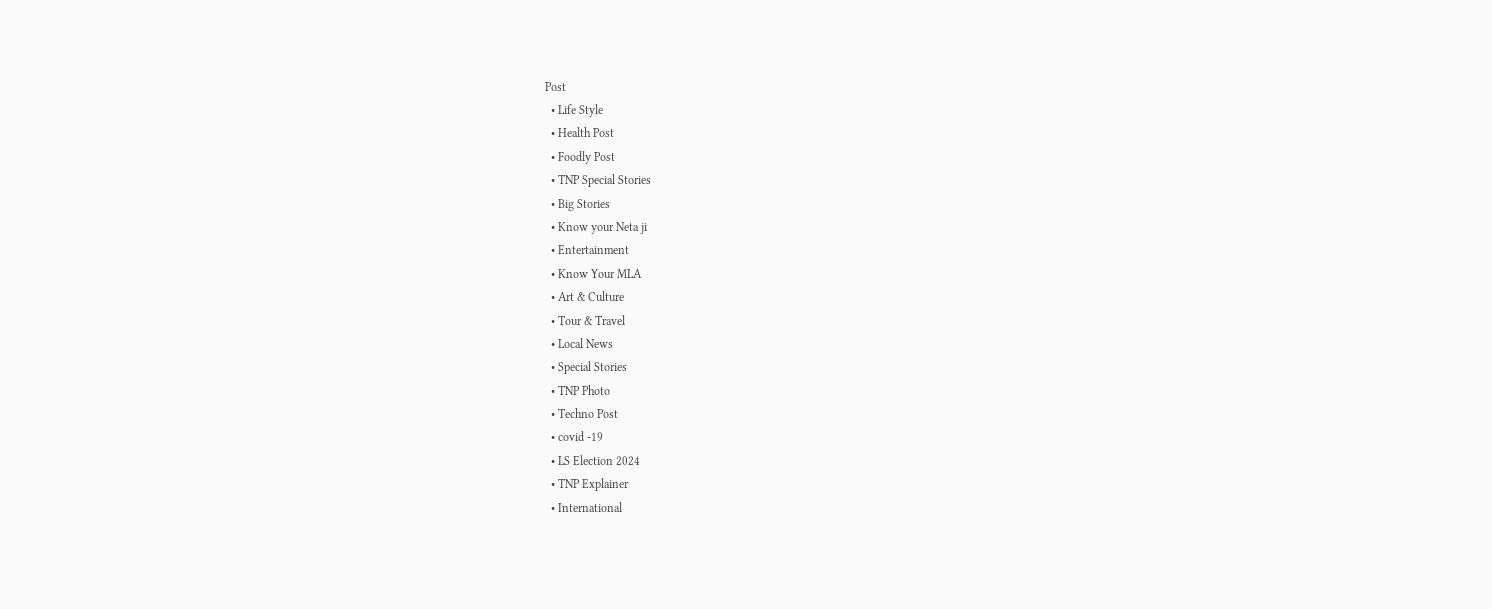Post
  • Life Style
  • Health Post
  • Foodly Post
  • TNP Special Stories
  • Big Stories
  • Know your Neta ji
  • Entertainment
  • Know Your MLA
  • Art & Culture
  • Tour & Travel
  • Local News
  • Special Stories
  • TNP Photo
  • Techno Post
  • covid -19
  • LS Election 2024
  • TNP Explainer
  • International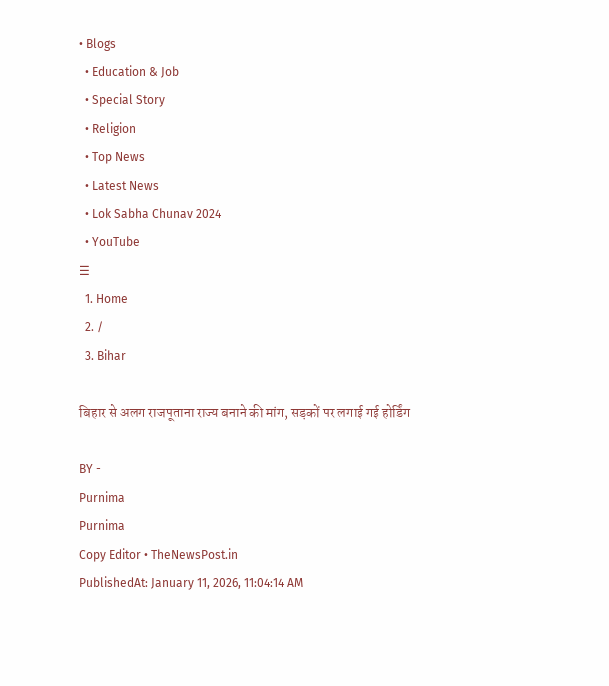• Blogs
  • Education & Job
  • Special Story
  • Religion
  • Top News
  • Latest News
  • Lok Sabha Chunav 2024
  • YouTube
☰
  1. Home
  2. /
  3. Bihar

बिहार से अलग राजपूताना राज्य बनाने की मांग, सड़कों पर लगाई गई होर्डिंग

BY -
Purnima
Purnima
Copy Editor • TheNewsPost.in
PublishedAt: January 11, 2026, 11:04:14 AM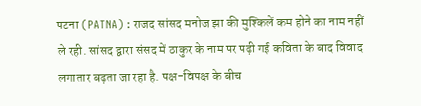पटना (PATNA) : राजद सांसद मनोज झा की मुश्किलें कम होने का नाम नहीं ले रही. सांसद द्वारा संसद में ठाकुर के नाम पर पढ़ी गई कविता के बाद विवाद लगातार बढ़ता जा रहा है. पक्ष-विपक्ष के बीच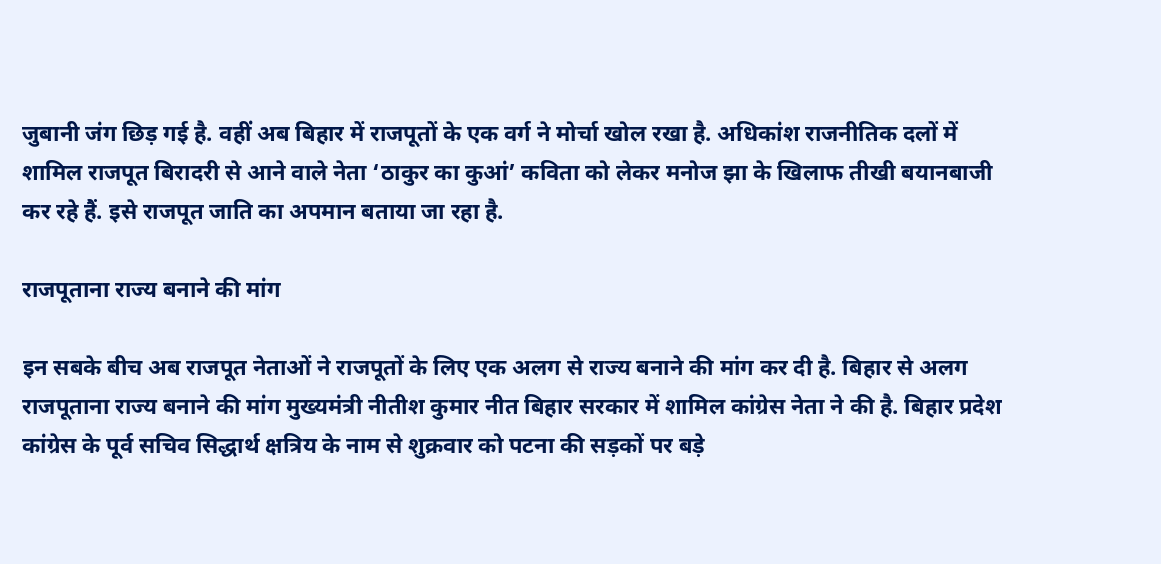जुबानी जंग छिड़ गई है. वहीं अब बिहार में राजपूतों के एक वर्ग ने मोर्चा खोल रखा है. अधिकांश राजनीतिक दलों में शामिल राजपूत बिरादरी से आने वाले नेता ‘ठाकुर का कुआं’ कविता को लेकर मनोज झा के खिलाफ तीखी बयानबाजी कर रहे हैं. इसे राजपूत जाति का अपमान बताया जा रहा है.

राजपूताना राज्य बनाने की मांग

इन सबके बीच अब राजपूत नेताओं ने राजपूतों के लिए एक अलग से राज्य बनाने की मांग कर दी है. बिहार से अलग राजपूताना राज्य बनाने की मांग मुख्यमंत्री नीतीश कुमार नीत बिहार सरकार में शामिल कांग्रेस नेता ने की है. बिहार प्रदेश कांग्रेस के पूर्व सचिव सिद्धार्थ क्षत्रिय के नाम से शुक्रवार को पटना की सड़कों पर बड़े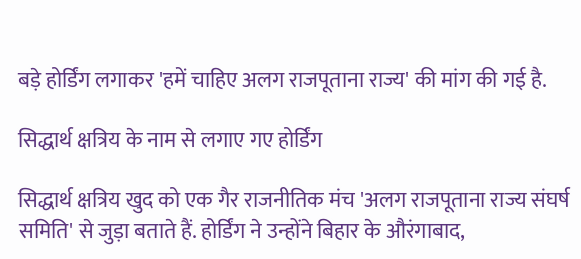बड़े होर्डिंग लगाकर 'हमें चाहिए अलग राजपूताना राज्य' की मांग की गई है.

सिद्धार्थ क्षत्रिय के नाम से लगाए गए होर्डिंग

सिद्धार्थ क्षत्रिय खुद को एक गैर राजनीतिक मंच 'अलग राजपूताना राज्य संघर्ष समिति' से जुड़ा बताते हैं. होर्डिंग ने उन्होंने बिहार के औरंगाबाद,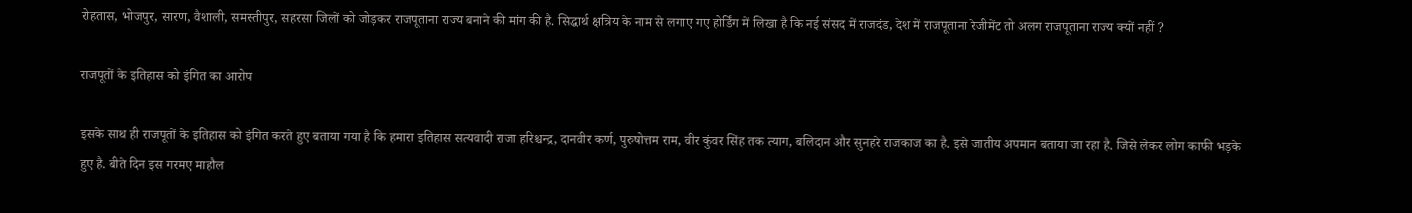रोहतास, भोजपुर, सारण, वैशाली, समस्तीपुर, सहरसा जिलों को जोड़कर राजपूताना राज्य बनाने की मांग की है. सिद्धार्थ क्षत्रिय के नाम से लगाए गए होर्डिंग में लिखा है कि नई संसद में राजदंड, देश में राजपूताना रेजीमेंट तो अलग राजपूताना राज्य क्यों नहीं ?

राजपूतों के इतिहास को इंगित का आरोप

इसके साथ ही राजपूतों के इतिहास को इंगित करते हुए बताया गया है कि हमारा इतिहास सत्यवादी राजा हरिश्चन्द्र, दानवीर कर्ण, पुरुषोत्तम राम, वीर कुंवर सिंह तक त्याग, बलिदान और सुनहरे राजकाज का है. इसे जातीय अपमान बताया जा रहा है. जिसे लेकर लोग काफी भड़के हुए है. बीते दिन इस गरमए माहौल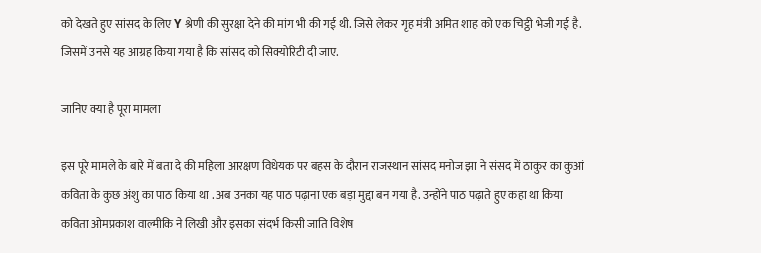को देखते हुए सांसद के लिए Y श्रेणी की सुरक्षा देने की मांग भी की गई थी. जिसे लेकर गृह मंत्री अमित शाह को एक चिट्ठी भेजी गई है. जिसमें उनसे यह आग्रह किया गया है कि सांसद को सिक्योरिटी दी जाए.

जानिए क्या है पूरा मामला

इस पूरे मामले के बारे में बता दे की महिला आरक्षण विधेयक पर बहस के दौरान राजस्थान सांसद मनोज झा ने संसद में ठाकुर का कुआं कविता के कुछ अंशु का पाठ किया था . अब उनका यह पाठ पढ़ाना एक बड़ा मुद्दा बन गया है. उन्होंने पाठ पढ़ाते हुए कहा था किया कविता ओमप्रकाश वाल्मीकि ने लिखी और इसका संदर्भ किसी जाति विशेष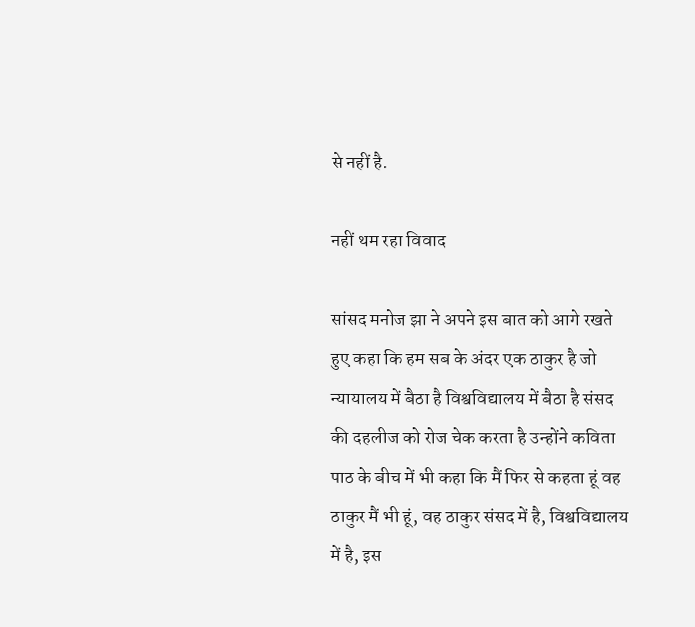से नहीं है.

नहीं थम रहा विवाद

सांसद मनोज झा ने अपने इस बात को आगे रखते हुए कहा कि हम सब के अंदर एक ठाकुर है जो न्यायालय में बैठा है विश्वविद्यालय में बैठा है संसद की दहलीज को रोज चेक करता है उन्होंने कविता पाठ के बीच में भी कहा कि मैं फिर से कहता हूं वह ठाकुर मैं भी हूं, वह ठाकुर संसद में है, विश्वविद्यालय में है, इस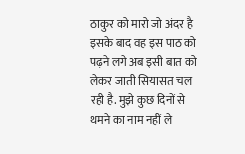ठाकुर को मारो जो अंदर है इसके बाद वह इस पाठ को पढ़ने लगे अब इसी बात को लेकर जाती सियासत चल रही है. मुझे कुछ दिनों से थमने का नाम नहीं ले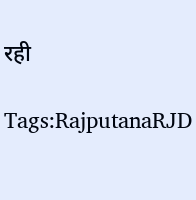रही

Tags:RajputanaRJD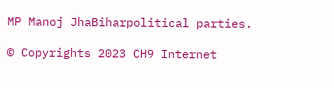MP Manoj JhaBiharpolitical parties.

© Copyrights 2023 CH9 Internet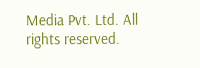Media Pvt. Ltd. All rights reserved.